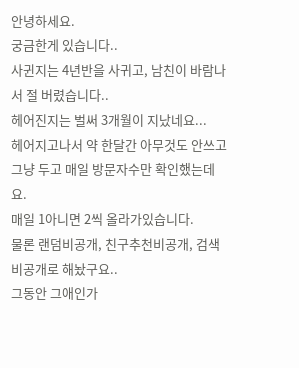안녕하세요.
궁금한게 있습니다..
사귄지는 4년반을 사귀고, 남친이 바람나서 절 버렸습니다..
헤어진지는 벌써 3개월이 지났네요...
헤어지고나서 약 한달간 아무것도 안쓰고 그냥 두고 매일 방문자수만 확인했는데요.
매일 1아니면 2씩 올라가있습니다.
물론 랜덤비공개, 친구추천비공개, 검색비공개로 해놨구요..
그동안 그애인가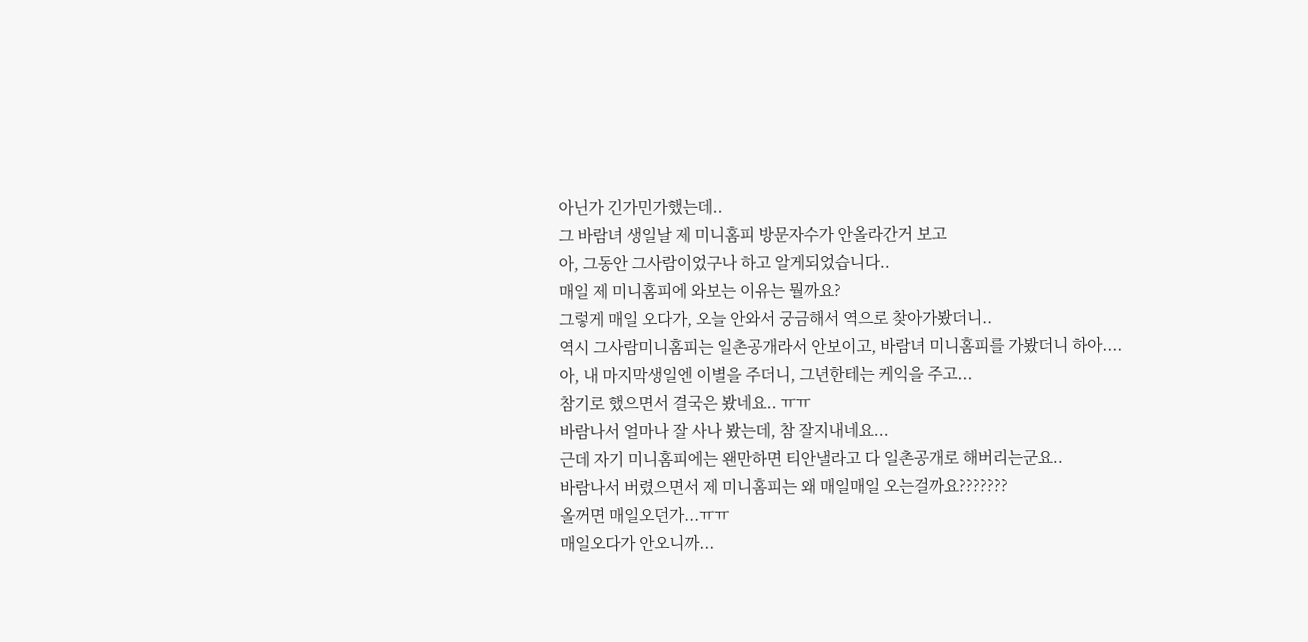아닌가 긴가민가했는데..
그 바람녀 생일날 제 미니홈피 방문자수가 안올라간거 보고
아, 그동안 그사람이었구나 하고 알게되었습니다..
매일 제 미니홈피에 와보는 이유는 뭘까요?
그렇게 매일 오다가, 오늘 안와서 궁금해서 역으로 찾아가봤더니..
역시 그사람미니홈피는 일촌공개라서 안보이고, 바람녀 미니홈피를 가봤더니 하아....
아, 내 마지막생일엔 이별을 주더니, 그년한테는 케익을 주고...
참기로 했으면서 결국은 봤네요.. ㅠㅠ
바람나서 얼마나 잘 사나 봤는데, 참 잘지내네요...
근데 자기 미니홈피에는 왠만하면 티안낼라고 다 일촌공개로 해버리는군요..
바람나서 버렸으면서 제 미니홈피는 왜 매일매일 오는걸까요???????
올꺼면 매일오던가...ㅠㅠ
매일오다가 안오니까...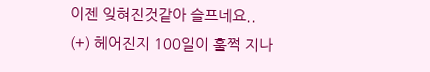이젠 잊혀진것같아 슬프네요..
(+) 헤어진지 100일이 훌쩍 지나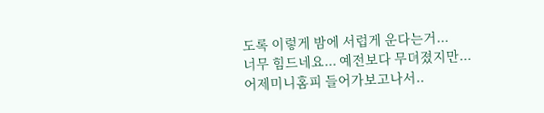도록 이렇게 밤에 서럽게 운다는거...
너무 힘드네요... 예전보다 무뎌졌지만... 어제미니홈피 들어가보고나서..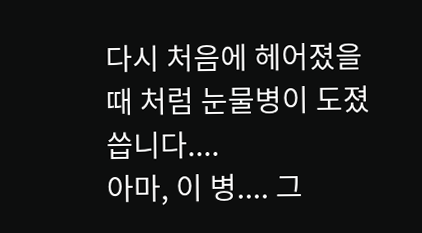다시 처음에 헤어졌을때 처럼 눈물병이 도졌씁니다....
아마, 이 병.... 그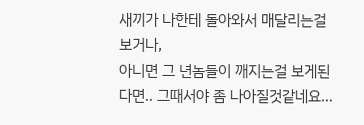새끼가 나한테 돌아와서 매달리는걸 보거나,
아니면 그 년놈들이 깨지는걸 보게된다면.. 그때서야 좀 나아질것같네요...